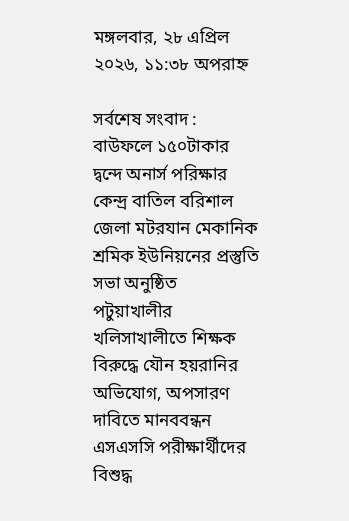মঙ্গলবার, ২৮ এপ্রিল ২০২৬, ১১:৩৮ অপরাহ্ন

সর্বশেষ সংবাদ :
বাউফলে ১৫০টাকার দ্ব‌ন্দে অনার্স পরিক্ষার কেন্দ্র বা‌তিল বরিশাল জেলা মটরযান মেকানিক শ্রমিক ইউনিয়নের প্রস্তুতি সভা অনুষ্ঠিত পটুয়াখালীর খলিসাখালীতে শিক্ষক বিরুদ্ধে যৌন হয়রানির অভিযোগ, অপসারণ দাবিতে মানববন্ধন এসএসসি পরীক্ষার্থীদের বিশুদ্ধ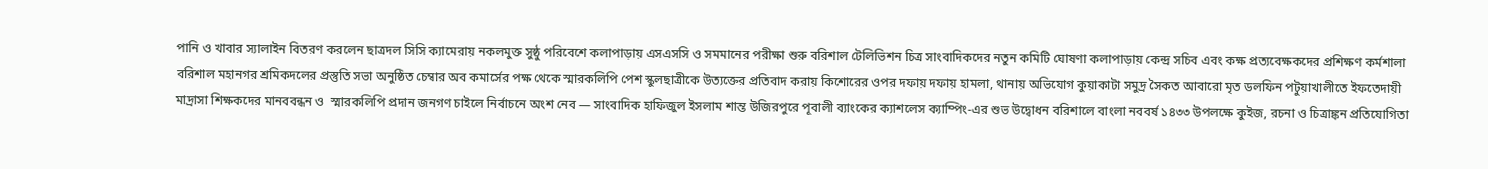পানি ও খাবার স্যালাইন বিতরণ করলেন ছাত্রদল সিসি ক্যামেরায় নকলমুক্ত সুষ্ঠু পরিবেশে কলাপাড়ায় এসএসসি ও সমমানের পরীক্ষা শুরু বরিশাল টেলিভিশন চিত্র সাংবাদিকদের নতুন কমিটি ঘোষণা কলাপাড়ায় কেন্দ্র সচিব এবং কক্ষ প্রত্যবেক্ষকদের প্রশিক্ষণ কর্মশালা বরিশাল মহানগর শ্রমিকদলের প্রস্তুতি সভা অনুষ্ঠিত চেম্বার অব কমার্সের পক্ষ থেকে স্মারকলিপি পেশ স্কুলছাত্রীকে উত্যক্তের প্রতিবাদ করায় কিশোরের ওপর দফায় দফায় হামলা, থানায় অভিযোগ কুয়াকাটা সমুদ্র সৈকত আবারো মৃত ডলফিন পটুয়াখালীতে ইফতেদায়ী মাদ্রাসা শিক্ষকদের মানববন্ধন ও  স্মারকলিপি প্রদান জনগণ চাইলে নির্বাচনে অংশ নেব — সাংবাদিক হাফিজুল ইসলাম শান্ত উজিরপুরে পূবালী ব্যাংকের ক্যাশলেস ক্যাম্পিং-এর শুভ উদ্বোধন বরিশালে বাংলা নববর্ষ ১৪৩৩ উপলক্ষে কুইজ, রচনা ও চিত্রাঙ্কন প্রতিযোগিতা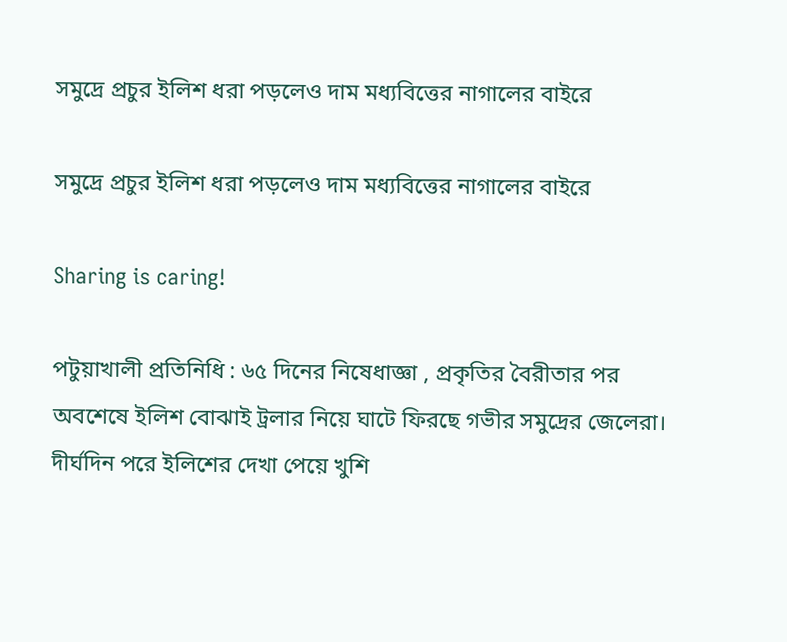সমুদ্রে প্রচুর ইলিশ ধরা পড়লেও দাম মধ্যবিত্তের নাগালের বাইরে

সমুদ্রে প্রচুর ইলিশ ধরা পড়লেও দাম মধ্যবিত্তের নাগালের বাইরে

Sharing is caring!

পটুয়াখালী প্রতিনিধি : ৬৫ দিনের নিষেধাজ্ঞা , প্রকৃতির বৈরীতার পর অবশেষে ইলিশ বোঝাই ট্রলার নিয়ে ঘাটে ফিরছে গভীর সমুদ্রের জেলেরা। দীর্ঘদিন পরে ইলিশের দেখা পেয়ে খুশি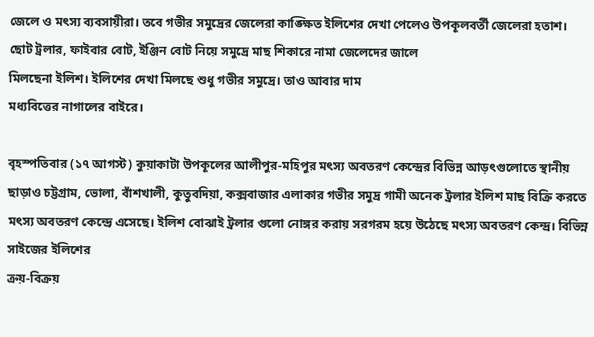জেলে ও মৎস্য ব্যবসায়ীরা। তবে গভীর সমুদ্রের জেলেরা কাঙ্ক্ষিত ইলিশের দেখা পেলেও উপকূলবর্তী জেলেরা হতাশ। ছোট ট্রলার, ফাইবার বোট, ইঞ্জিন বোট নিয়ে সমুদ্রে মাছ শিকারে নামা জেলেদের জালে
মিলছেনা ইলিশ। ইলিশের দেখা মিলছে শুধু গভীর সমুদ্রে। তাও আবার দাম
মধ্যবিত্তের নাগালের বাইরে।

বৃহস্পতিবার (১৭ আগস্ট) কুয়াকাটা উপকূলের আলীপুর-মহিপুর মৎস্য অবতরণ কেন্দ্রের বিভিন্ন আড়ৎগুলোতে স্থানীয় ছাড়াও চট্টগ্রাম, ভোলা, বাঁশখালী, কুতুবদিয়া, কক্সবাজার এলাকার গভীর সমুদ্র গামী অনেক ট্রলার ইলিশ মাছ বিক্রি করতে মৎস্য অবতরণ কেন্দ্রে এসেছে। ইলিশ বোঝাই ট্রলার গুলো নোঙ্গর করায় সরগরম হয়ে উঠেছে মৎস্য অবতরণ কেন্দ্র। বিভিন্ন সাইজের ইলিশের
ক্রয়-বিক্রয়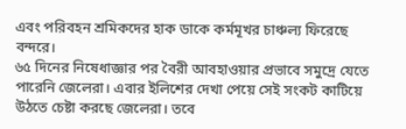এবং পরিবহন শ্রমিকদের হাক ডাকে কর্মমূখর চাঞ্চল্য ফিরেছে
বন্দরে।
৬৫ দিনের নিষেধাজ্ঞার পর বৈরী আবহাওয়ার প্রভাবে সমুদ্রে যেতে পারেনি জেলেরা। এবার ইলিশের দেখা পেয়ে সেই সংকট কাটিয়ে উঠতে চেষ্টা করছে জেলেরা। তবে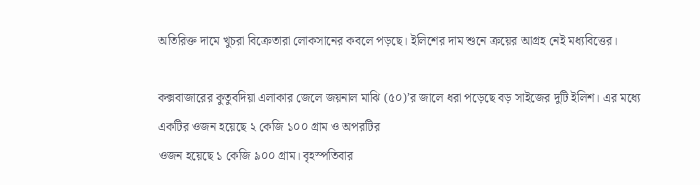অতিরিক্ত দামে খুচরা বিক্রেতারা লোকসানের কবলে পড়ছে। ইলিশের দাম শুনে ক্রয়ের আগ্রহ নেই মধ্যবিত্তের।

কক্সবাজারের কুতুবদিয়া এলাকার জেলে জয়নাল মাঝি (৫০)’র জালে ধরা পড়েছে বড় সাইজের দুটি ইলিশ। এর মধ্যে একটির ওজন হয়েছে ২ কেজি ১০০ গ্রাম ও অপরটির
ওজন হয়েছে ১ কেজি ৯০০ গ্রাম। বৃহস্পতিবার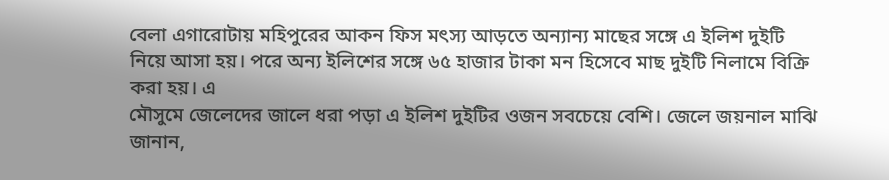বেলা এগারোটায় মহিপুরের আকন ফিস মৎস্য আড়তে অন্যান্য মাছের সঙ্গে এ ইলিশ দুইটি নিয়ে আসা হয়। পরে অন্য ইলিশের সঙ্গে ৬৫ হাজার টাকা মন হিসেবে মাছ দুইটি নিলামে বিক্রি করা হয়। এ
মৌসুমে জেলেদের জালে ধরা পড়া এ ইলিশ দুইটির ওজন সবচেয়ে বেশি। জেলে জয়নাল মাঝি জানান,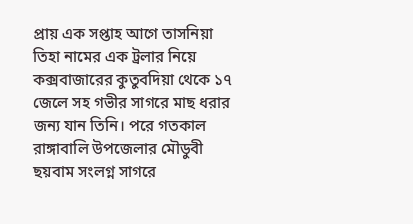প্রায় এক সপ্তাহ আগে তাসনিয়া তিহা নামের এক ট্রলার নিয়ে কক্সবাজারের কুতুবদিয়া থেকে ১৭ জেলে সহ গভীর সাগরে মাছ ধরার জন্য যান তিনি। পরে গতকাল রাঙ্গাবালি উপজেলার মৌডুবী ছয়বাম সংলগ্ন সাগরে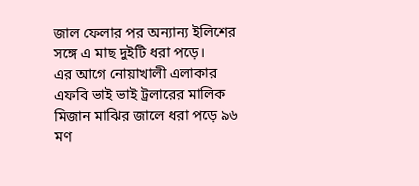জাল ফেলার পর অন্যান্য ইলিশের সঙ্গে এ মাছ দুইটি ধরা পড়ে।
এর আগে নোয়াখালী এলাকার এফবি ভাই ভাই ট্রলারের মালিক মিজান মাঝির জালে ধরা পড়ে ৯৬ মণ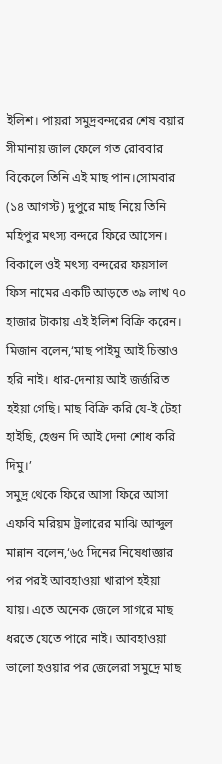ইলিশ। পায়রা সমুদ্রবন্দরের শেষ বয়ার সীমানায় জাল ফেলে গত রোববার বিকেলে তিনি এই মাছ পান।সোমবার (১৪ আগস্ট) দুপুরে মাছ নিয়ে তিনি
মহিপুর মৎস্য বন্দরে ফিরে আসেন। বিকালে ওই মৎস্য বন্দরের ফয়সাল ফিস নামের একটি আড়তে ৩৯ লাখ ৭০ হাজার টাকায় এই ইলিশ বিক্রি করেন। মিজান বলেন,‘মাছ পাইমু আই চিন্তাও হরি নাই। ধার-দেনায় আই জর্জরিত হইয়া গেছি। মাছ বিক্রি করি যে-ই টেহা হাইছি, হেগুন দি আই দেনা শোধ করি দিমু।’
সমুদ্র থেকে ফিরে আসা ফিরে আসা এফবি মরিয়ম ট্রলারের মাঝি আব্দুল মান্নান বলেন,‘৬৫ দিনের নিষেধাজ্ঞার পর পরই আবহাওয়া খারাপ হইয়া যায়। এতে অনেক জেলে সাগরে মাছ ধরতে যেতে পারে নাই। আবহাওয়া ভালো হওয়ার পর জেলেরা সমুদ্রে মাছ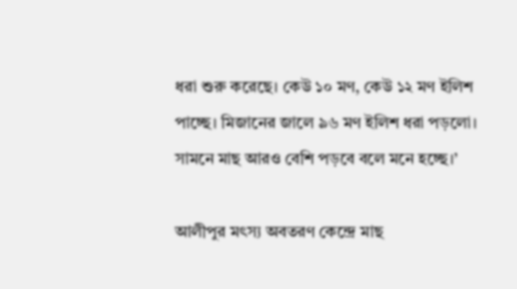ধরা শুরু করেছে। কেউ ১০ মণ, কেউ ১২ মণ ইলিশ পাচ্ছে। মিজানের জালে ৯৬ মণ ইলিশ ধরা পড়লো। সামনে মাছ আরও বেশি পড়বে বলে মনে হচ্ছে।’

আলীপুর মৎস্য অবতরণ কেন্দ্রে মাছ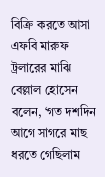বিক্রি করতে আসা এফবি মারুফ ট্রলারের মাঝি বেল্লাল হোসেন বলেন, ‘গত দশদিন আগে সাগরে মাছ ধরতে গেছিলাম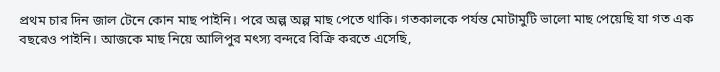প্রথম চার দিন জাল টেনে কোন মাছ পাইনি। পরে অল্প অল্প মাছ পেতে থাকি। গতকালকে পর্যন্ত মোটামুটি ভালো মাছ পেয়েছি যা গত এক বছরেও পাইনি। আজকে মাছ নিয়ে আলিপুর মৎস্য বন্দরে বিক্রি করতে এসেছি,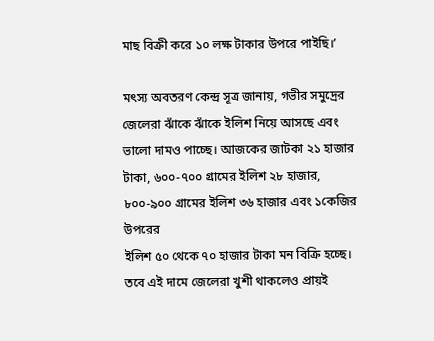মাছ বিক্রী করে ১০ লক্ষ টাকার উপরে পাইছি।’

মৎস্য অবতরণ কেন্দ্র সূত্র জানায়, গভীর সমুদ্রের জেলেরা ঝাঁকে ঝাঁকে ইলিশ নিয়ে আসছে এবং ভালো দামও পাচ্ছে। আজকের জাটকা ২১ হাজার টাকা, ৬০০-৭০০ গ্রামের ইলিশ ২৮ হাজার, ৮০০-৯০০ গ্রামের ইলিশ ৩৬ হাজার এবং ১কেজির উপরের
ইলিশ ৫০ থেকে ৭০ হাজার টাকা মন বিক্রি হচ্ছে। তবে এই দামে জেলেরা খুশী থাকলেও প্রায়ই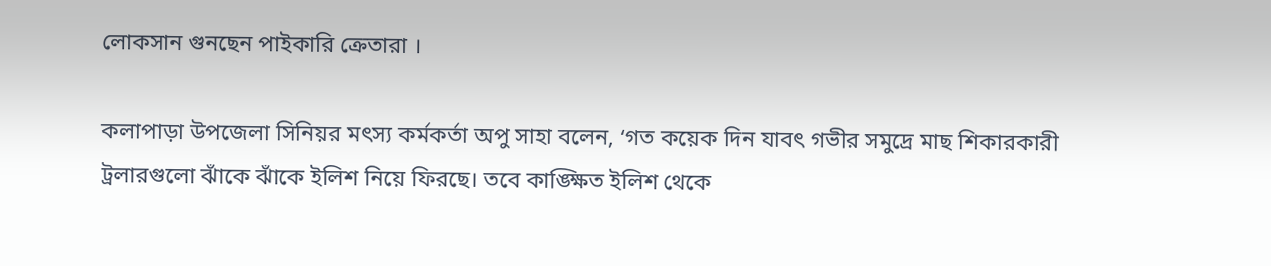লোকসান গুনছেন পাইকারি ক্রেতারা ।

কলাপাড়া উপজেলা সিনিয়র মৎস্য কর্মকর্তা অপু সাহা বলেন, ‘গত কয়েক দিন যাবৎ গভীর সমুদ্রে মাছ শিকারকারী ট্রলারগুলো ঝাঁকে ঝাঁকে ইলিশ নিয়ে ফিরছে। তবে কাঙ্ক্ষিত ইলিশ থেকে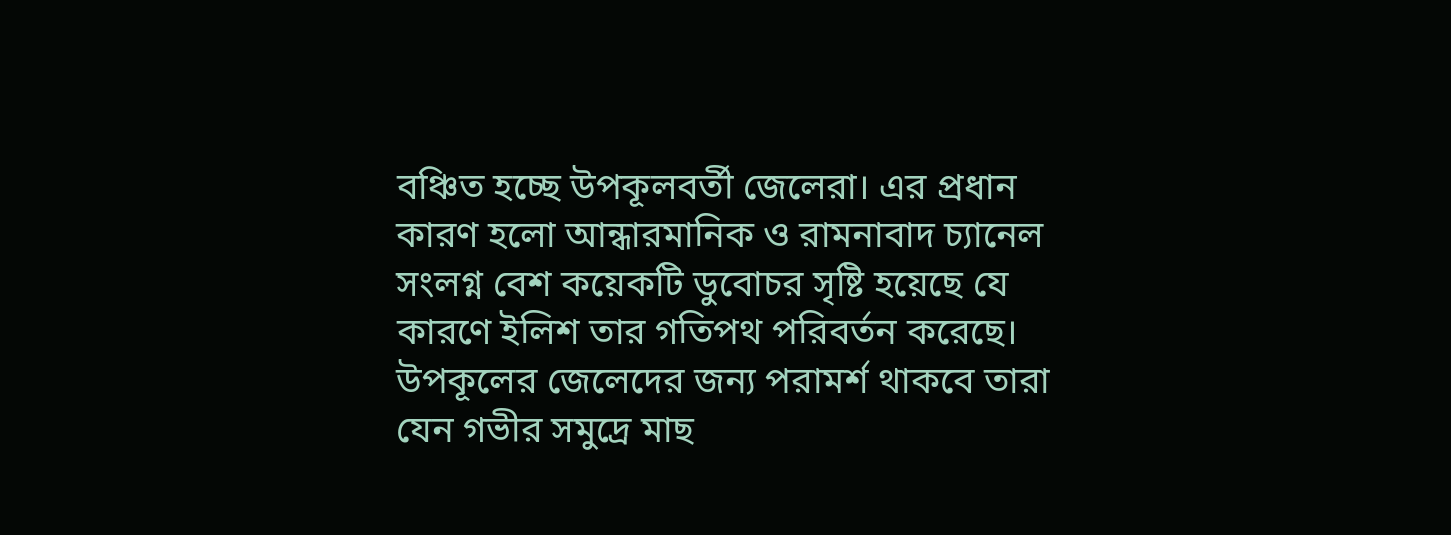বঞ্চিত হচ্ছে উপকূলবর্তী জেলেরা। এর প্রধান কারণ হলো আন্ধারমানিক ও রামনাবাদ চ্যানেল সংলগ্ন বেশ কয়েকটি ডুবোচর সৃষ্টি হয়েছে যে কারণে ইলিশ তার গতিপথ পরিবর্তন করেছে। উপকূলের জেলেদের জন্য পরামর্শ থাকবে তারা যেন গভীর সমুদ্রে মাছ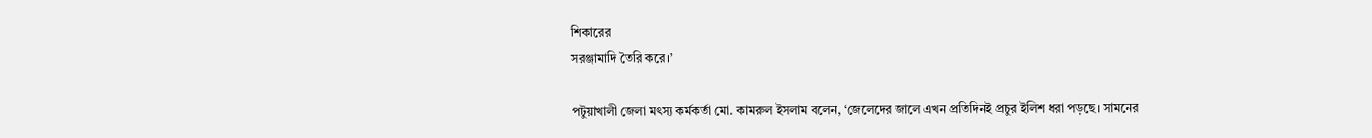শিকারের
সরঞ্জামাদি তৈরি করে।’

পটুয়াখালী জেলা মৎস্য কর্মকর্তা মো. কামরুল ইসলাম বলেন, ‘জেলেদের জালে এখন প্রতিদিনই প্রচুর ইলিশ ধরা পড়ছে। সামনের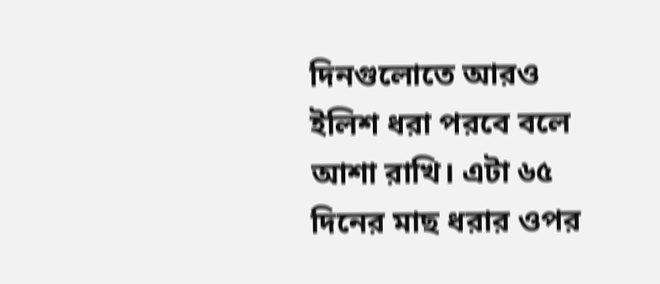দিনগুলোতে আরও ইলিশ ধরা পরবে বলে আশা রাখি। এটা ৬৫ দিনের মাছ ধরার ওপর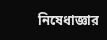নিষেধাজ্ঞার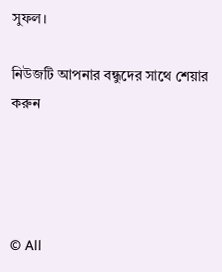সুফল।

নিউজটি আপনার বন্ধুদের সাথে শেয়ার করুন




© All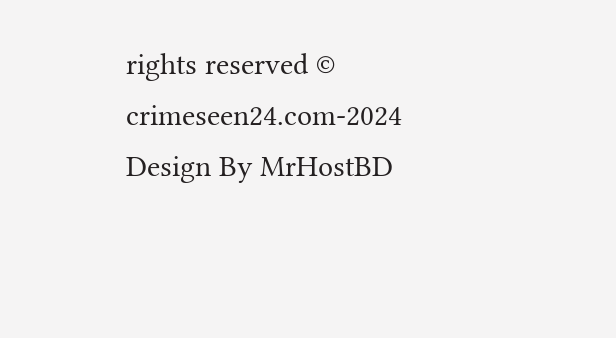rights reserved © crimeseen24.com-2024
Design By MrHostBD